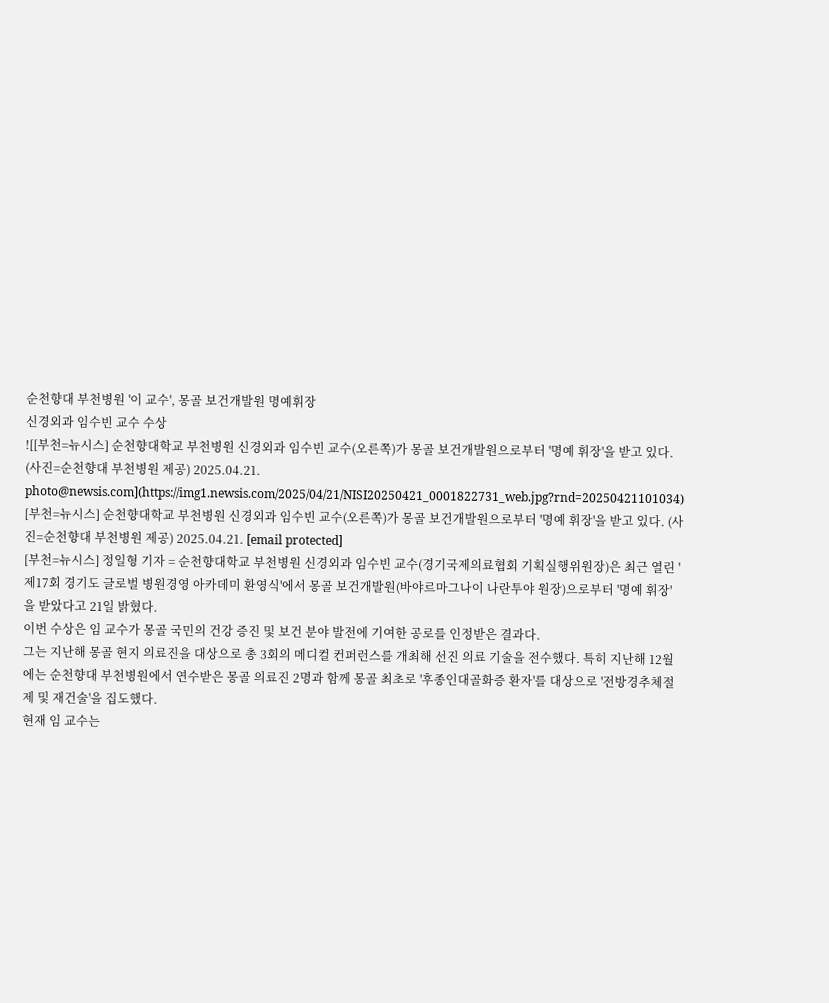순천향대 부천병원 '이 교수', 몽골 보건개발원 명예휘장
신경외과 임수빈 교수 수상
![[부천=뉴시스] 순천향대학교 부천병원 신경외과 임수빈 교수(오른쪽)가 몽골 보건개발원으로부터 '명예 휘장'을 받고 있다. (사진=순천향대 부천병원 제공) 2025.04.21. photo@newsis.com](https://img1.newsis.com/2025/04/21/NISI20250421_0001822731_web.jpg?rnd=20250421101034)
[부천=뉴시스] 순천향대학교 부천병원 신경외과 임수빈 교수(오른쪽)가 몽골 보건개발원으로부터 '명예 휘장'을 받고 있다. (사진=순천향대 부천병원 제공) 2025.04.21. [email protected]
[부천=뉴시스] 정일형 기자 = 순천향대학교 부천병원 신경외과 임수빈 교수(경기국제의료협회 기획실행위원장)은 최근 열린 '제17회 경기도 글로벌 병원경영 아카데미 환영식'에서 몽골 보건개발원(바야르마그나이 나란투야 원장)으로부터 '명예 휘장'을 받았다고 21일 밝혔다.
이번 수상은 임 교수가 몽골 국민의 건강 증진 및 보건 분야 발전에 기여한 공로를 인정받은 결과다.
그는 지난해 몽골 현지 의료진을 대상으로 총 3회의 메디컬 컨퍼런스를 개최해 선진 의료 기술을 전수했다. 특히 지난해 12월에는 순천향대 부천병원에서 연수받은 몽골 의료진 2명과 함께 몽골 최초로 '후종인대골화증 환자'를 대상으로 '전방경추체절제 및 재건술'을 집도했다.
현재 임 교수는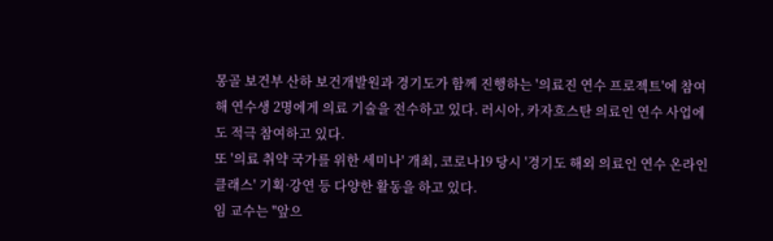몽골 보건부 산하 보건개발원과 경기도가 함께 진행하는 '의료진 연수 프로젝트'에 참여해 연수생 2명에게 의료 기술을 전수하고 있다. 러시아, 카자흐스탄 의료인 연수 사업에도 적극 참여하고 있다.
또 '의료 취약 국가를 위한 세미나' 개최, 코로나19 당시 '경기도 해외 의료인 연수 온라인 클래스' 기획·강연 등 다양한 활동을 하고 있다.
임 교수는 "앞으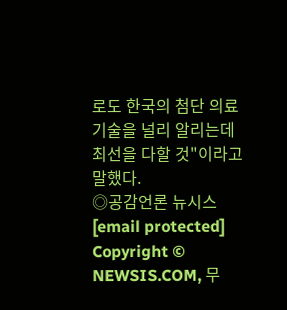로도 한국의 첨단 의료 기술을 널리 알리는데 최선을 다할 것"이라고 말했다.
◎공감언론 뉴시스 [email protected]
Copyright © NEWSIS.COM, 무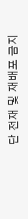단 전재 및 재배포 금지